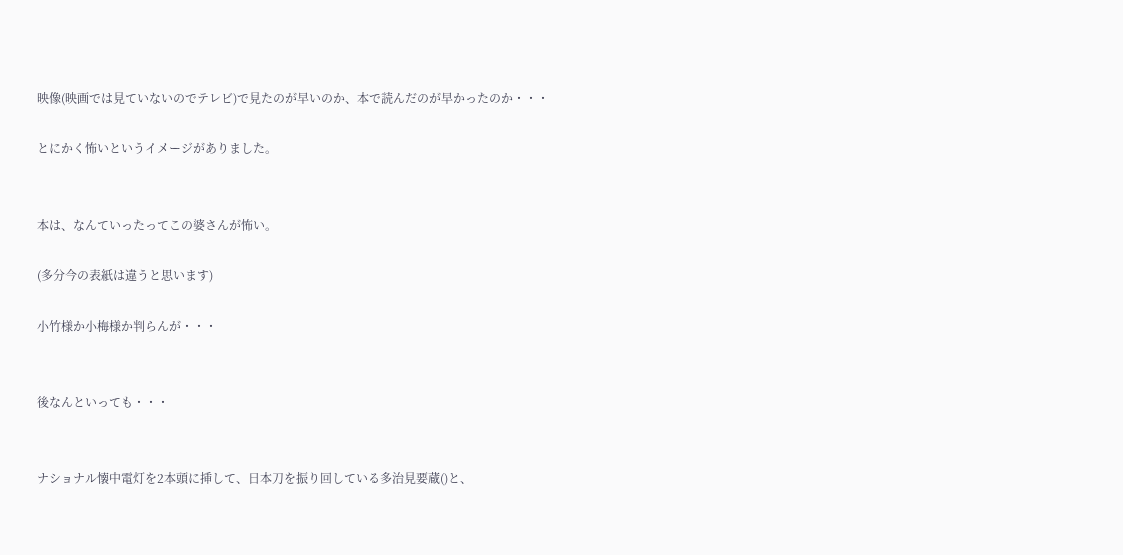映像(映画では見ていないのでテレビ)で見たのが早いのか、本で読んだのが早かったのか・・・

とにかく怖いというイメージがありました。


本は、なんていったってこの婆さんが怖い。

(多分今の表紙は違うと思います)

小竹様か小梅様か判らんが・・・


後なんといっても・・・


ナショナル懐中電灯を2本頭に挿して、日本刀を振り回している多治見要蔵()と、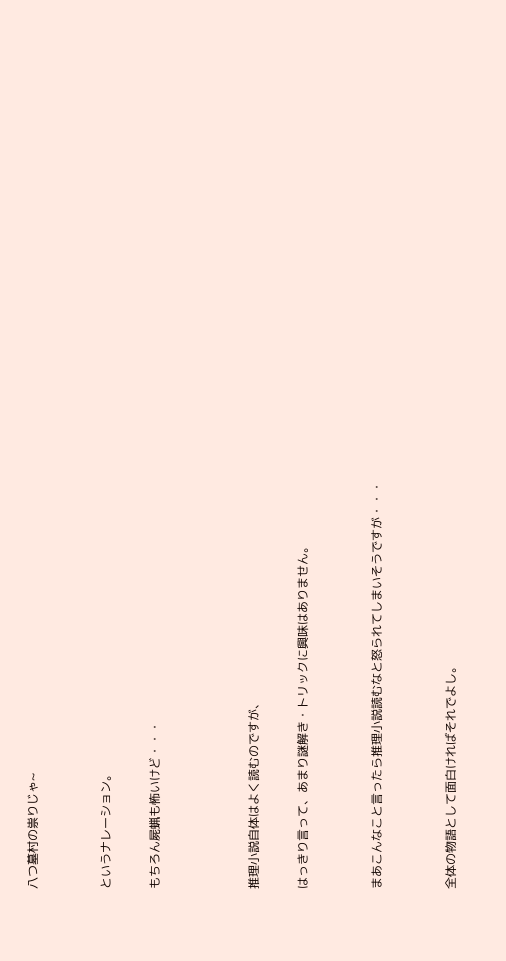八つ墓村の祟りじゃ~


というナレーション。

もちろん屍蝋も怖いけど・・・



推理小説自体はよく読むのですが、

はっきり言って、あまり謎解き・トリックに興味はありません。


まあこんなこと言ったら推理小説読むなと怒られてしまいそうですが・・・


全体の物語として面白ければそれでよし。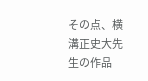その点、横溝正史大先生の作品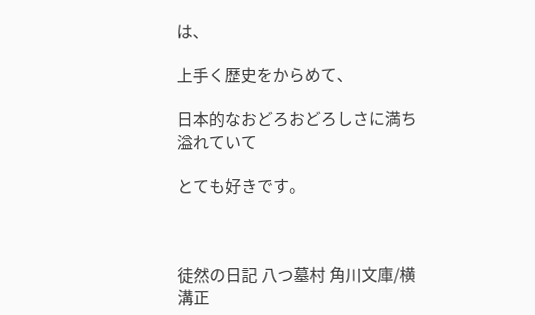は、

上手く歴史をからめて、

日本的なおどろおどろしさに満ち溢れていて

とても好きです。



徒然の日記 八つ墓村 角川文庫/横溝正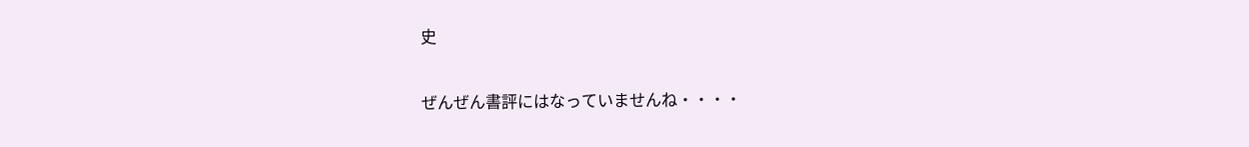史

ぜんぜん書評にはなっていませんね・・・・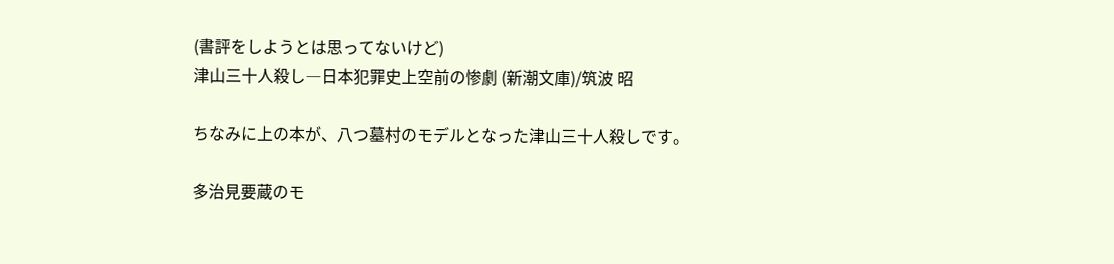(書評をしようとは思ってないけど)
津山三十人殺し―日本犯罪史上空前の惨劇 (新潮文庫)/筑波 昭

ちなみに上の本が、八つ墓村のモデルとなった津山三十人殺しです。

多治見要蔵のモ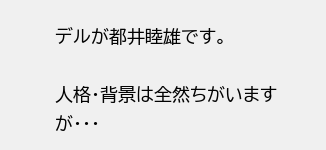デルが都井睦雄です。

人格・背景は全然ちがいますが・・・